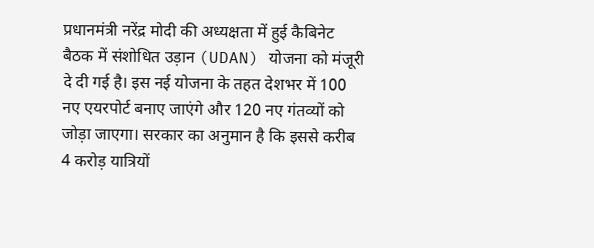प्रधानमंत्री नरेंद्र मोदी की अध्यक्षता में हुई कैबिनेट बैठक में संशोधित उड़ान (UDAN) योजना को मंजूरी दे दी गई है। इस नई योजना के तहत देशभर में 100 नए एयरपोर्ट बनाए जाएंगे और 120 नए गंतव्यों को जोड़ा जाएगा। सरकार का अनुमान है कि इससे करीब 4 करोड़ यात्रियों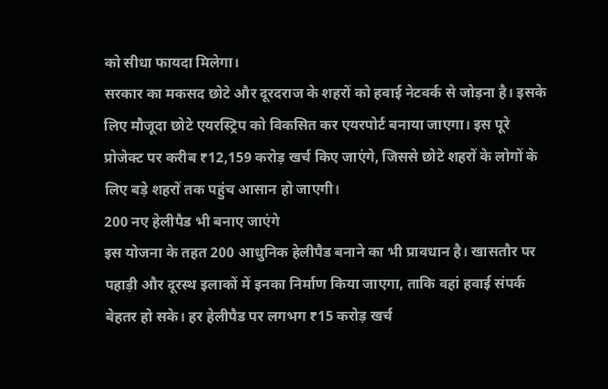को सीधा फायदा मिलेगा।
सरकार का मकसद छोटे और दूरदराज के शहरों को हवाई नेटवर्क से जोड़ना है। इसके लिए मौजूदा छोटे एयरस्ट्रिप को विकसित कर एयरपोर्ट बनाया जाएगा। इस पूरे प्रोजेक्ट पर करीब ₹12,159 करोड़ खर्च किए जाएंगे, जिससे छोटे शहरों के लोगों के लिए बड़े शहरों तक पहुंच आसान हो जाएगी।
200 नए हेलीपैड भी बनाए जाएंगे
इस योजना के तहत 200 आधुनिक हेलीपैड बनाने का भी प्रावधान है। खासतौर पर पहाड़ी और दूरस्थ इलाकों में इनका निर्माण किया जाएगा, ताकि वहां हवाई संपर्क बेहतर हो सके। हर हेलीपैड पर लगभग ₹15 करोड़ खर्च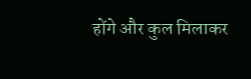होंगे और कुल मिलाकर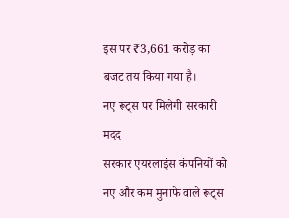इस पर ₹3,661 करोड़ का बजट तय किया गया है।
नए रूट्स पर मिलेगी सरकारी मदद
सरकार एयरलाइंस कंपनियों को नए और कम मुनाफे वाले रूट्स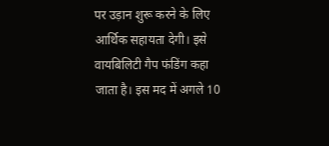पर उड़ान शुरू करने के लिए आर्थिक सहायता देगी। इसे वायबिलिटी गैप फंडिंग कहा जाता है। इस मद में अगले 10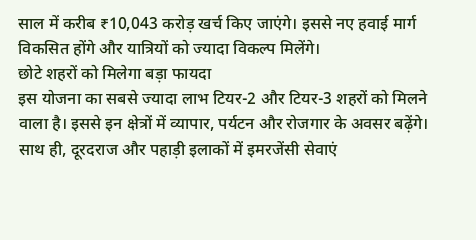साल में करीब ₹10,043 करोड़ खर्च किए जाएंगे। इससे नए हवाई मार्ग विकसित होंगे और यात्रियों को ज्यादा विकल्प मिलेंगे।
छोटे शहरों को मिलेगा बड़ा फायदा
इस योजना का सबसे ज्यादा लाभ टियर-2 और टियर-3 शहरों को मिलने वाला है। इससे इन क्षेत्रों में व्यापार, पर्यटन और रोजगार के अवसर बढ़ेंगे। साथ ही, दूरदराज और पहाड़ी इलाकों में इमरजेंसी सेवाएं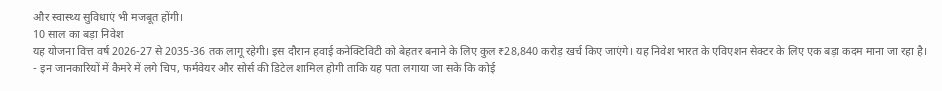और स्वास्थ्य सुविधाएं भी मजबूत होंगी।
10 साल का बड़ा निवेश
यह योजना वित्त वर्ष 2026-27 से 2035-36 तक लागू रहेगी। इस दौरान हवाई कनेक्टिविटी को बेहतर बनाने के लिए कुल ₹28,840 करोड़ खर्च किए जाएंगे। यह निवेश भारत के एविएशन सेक्टर के लिए एक बड़ा कदम माना जा रहा है।
- इन जानकारियों में कैमरे में लगे चिप, फर्मवेयर और सोर्स की डिटेल शामिल होगी ताकि यह पता लगाया जा सके कि कोई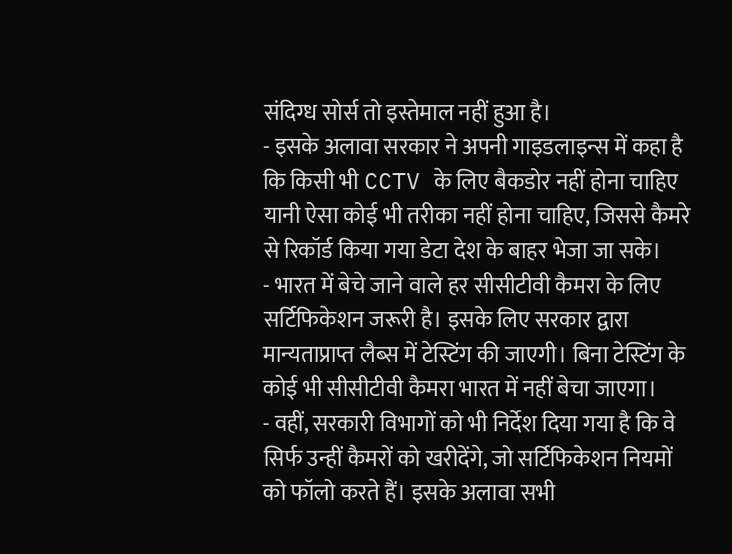संदिग्ध सोर्स तो इस्तेमाल नहीं हुआ है।
- इसके अलावा सरकार ने अपनी गाइडलाइन्स में कहा है कि किसी भी CCTV के लिए बैकडोर नहीं होना चाहिए यानी ऐसा कोई भी तरीका नहीं होना चाहिए, जिससे कैमरे से रिकॉर्ड किया गया डेटा देश के बाहर भेजा जा सके।
- भारत में बेचे जाने वाले हर सीसीटीवी कैमरा के लिए सर्टिफिकेशन जरूरी है। इसके लिए सरकार द्वारा मान्यताप्राप्त लैब्स में टेस्टिंग की जाएगी। बिना टेस्टिंग के कोई भी सीसीटीवी कैमरा भारत में नहीं बेचा जाएगा।
- वहीं, सरकारी विभागों को भी निर्देश दिया गया है कि वे सिर्फ उन्हीं कैमरों को खरीदेंगे, जो सर्टिफिकेशन नियमों को फॉलो करते हैं। इसके अलावा सभी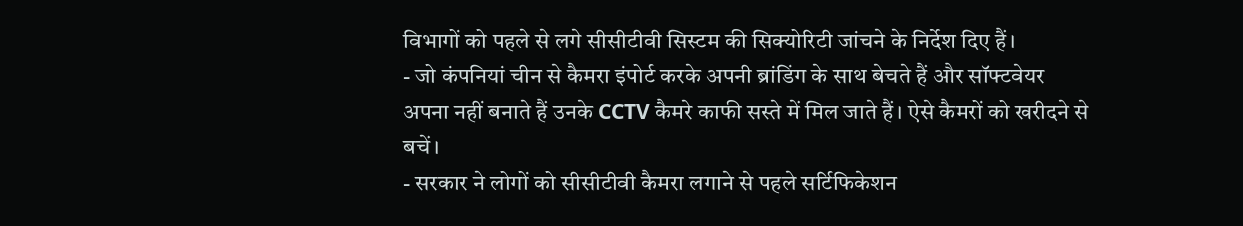विभागों को पहले से लगे सीसीटीवी सिस्टम की सिक्योरिटी जांचने के निर्देश दिए हैं।
- जो कंपनियां चीन से कैमरा इंपोर्ट करके अपनी ब्रांडिंग के साथ बेचते हैं और सॉफ्टवेयर अपना नहीं बनाते हैं उनके CCTV कैमरे काफी सस्ते में मिल जाते हैं। ऐसे कैमरों को खरीदने से बचें।
- सरकार ने लोगों को सीसीटीवी कैमरा लगाने से पहले सर्टिफिकेशन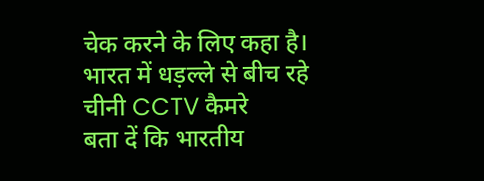चेक करने के लिए कहा है।
भारत में धड़ल्ले से बीच रहे चीनी CCTV कैमरे
बता दें कि भारतीय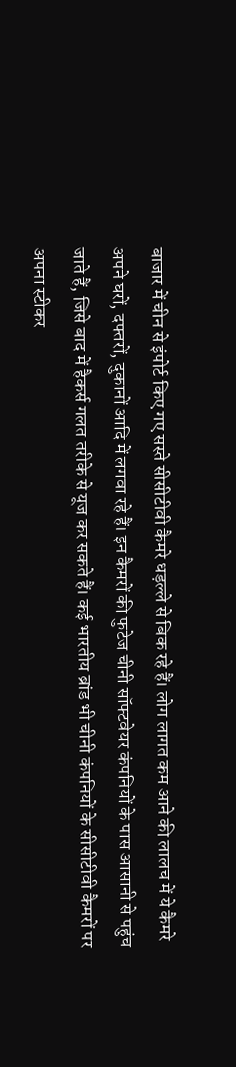बाजार में चीन से इंपोर्ट किए गए सस्ते सीसीटीवी कैमरे धड़ल्ले से बिक रहे हैं। लोग लागत कम आने की लालच में ये कैमरे अपने घरों, दफ्तरों, दुकानों आदि में लगवा रहे हैं। इन कैमरों की फुटेज चीनी सॉफ्टवेयर कंपनियों के पास आसानी से पहुंच जाते हैं, जिसे बाद में हैकर्स गलत तरीके से यूज कर सकते हैं। कई भारतीय ब्रांड भी चीनी कंपनियों के सीसीटीवी कैमरों पर अपना स्टीकर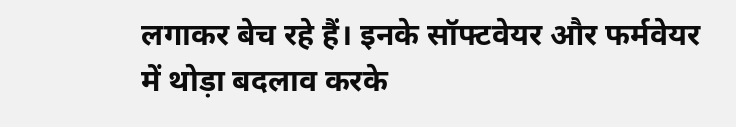लगाकर बेच रहे हैं। इनके सॉफ्टवेयर और फर्मवेयर में थोड़ा बदलाव करके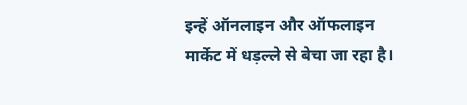इन्हें ऑनलाइन और ऑफलाइन मार्केट में धड़ल्ले से बेचा जा रहा है।